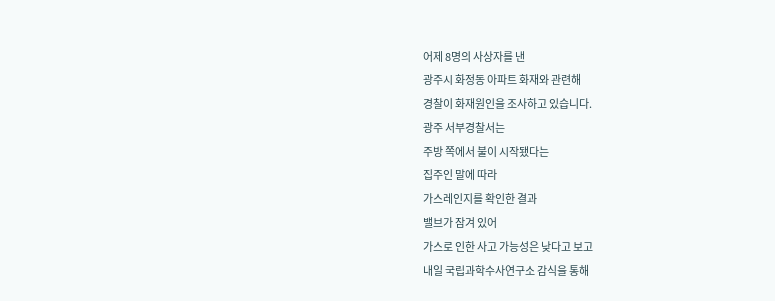어제 8명의 사상자를 낸
광주시 화정동 아파트 화재와 관련해
경찰이 화재원인을 조사하고 있습니다.
광주 서부경찰서는
주방 쪽에서 불이 시작됐다는
집주인 말에 따라
가스레인지를 확인한 결과
밸브가 잠겨 있어
가스로 인한 사고 가능성은 낮다고 보고
내일 국립과학수사연구소 감식을 통해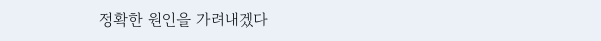정확한 원인을 가려내겠다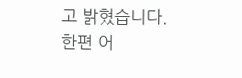고 밝혔습니다.
한편 어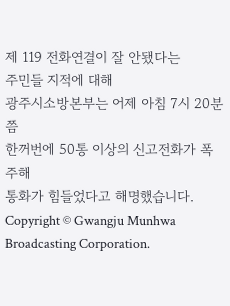제 119 전화연결이 잘 안됐다는
주민들 지적에 대해
광주시소방본부는 어제 아침 7시 20분쯤
한꺼번에 50통 이상의 신고전화가 폭주해
통화가 힘들었다고 해명했습니다.
Copyright © Gwangju Munhwa Broadcasting Corporation.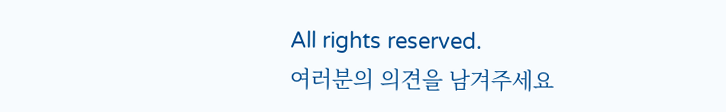All rights reserved.
여러분의 의견을 남겨주세요